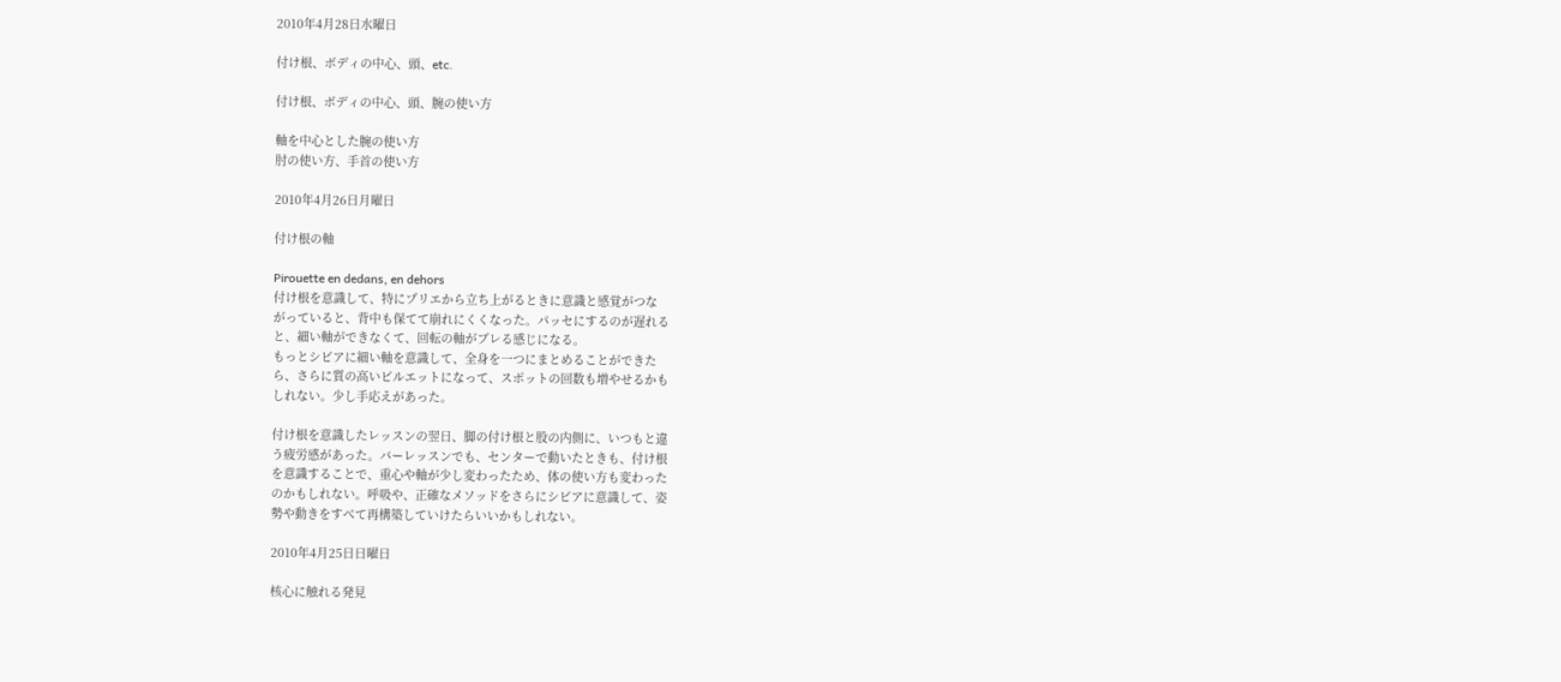2010年4月28日水曜日

付け根、ボディの中心、頭、etc.

付け根、ボディの中心、頭、腕の使い方

軸を中心とした腕の使い方
肘の使い方、手首の使い方

2010年4月26日月曜日

付け根の軸

Pirouette en dedans, en dehors
付け根を意識して、特にプリエから立ち上がるときに意識と感覚がつな
がっていると、背中も保てて崩れにくくなった。パッセにするのが遅れる
と、細い軸ができなくて、回転の軸がブレる感じになる。
もっとシビアに細い軸を意識して、全身を一つにまとめることができた
ら、さらに質の高いピルエットになって、スポットの回数も増やせるかも
しれない。少し手応えがあった。

付け根を意識したレッスンの翌日、脚の付け根と股の内側に、いつもと違
う疲労感があった。バーレッスンでも、センターで動いたときも、付け根
を意識することで、重心や軸が少し変わったため、体の使い方も変わった
のかもしれない。呼吸や、正確なメソッドをさらにシビアに意識して、姿
勢や動きをすべて再構築していけたらいいかもしれない。

2010年4月25日日曜日

核心に触れる発見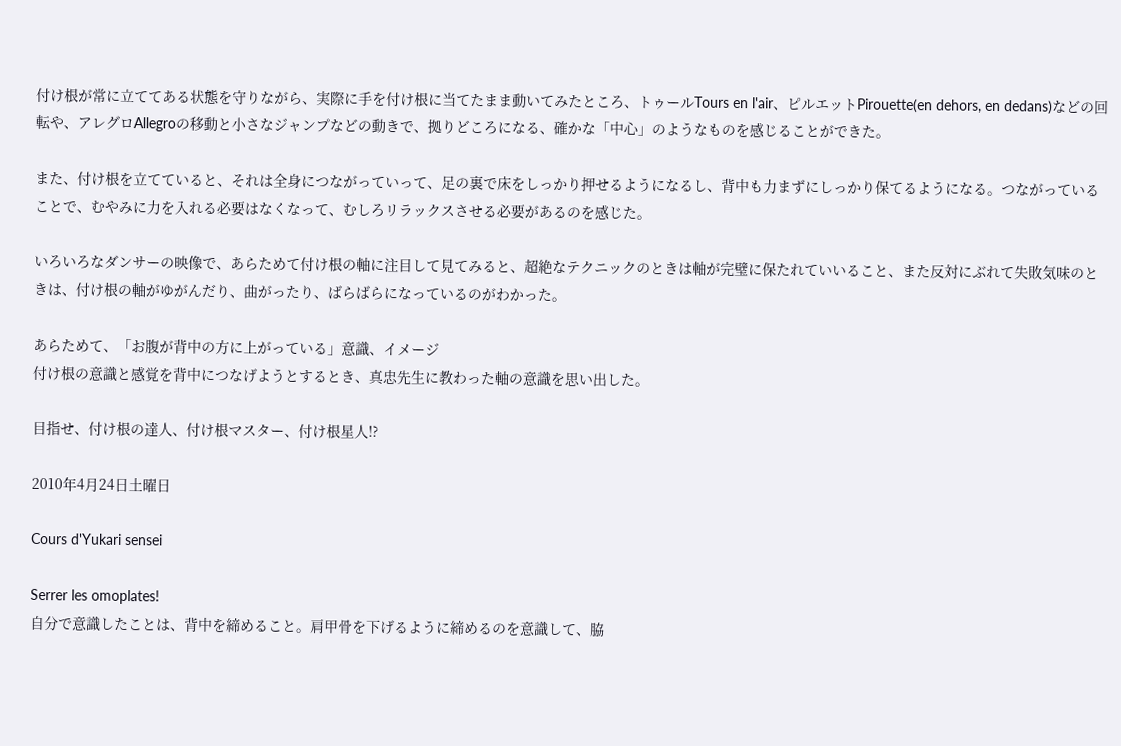付け根が常に立ててある状態を守りながら、実際に手を付け根に当てたまま動いてみたところ、トゥールTours en l'air、ピルエットPirouette(en dehors, en dedans)などの回転や、アレグロAllegroの移動と小さなジャンプなどの動きで、拠りどころになる、確かな「中心」のようなものを感じることができた。

また、付け根を立てていると、それは全身につながっていって、足の裏で床をしっかり押せるようになるし、背中も力まずにしっかり保てるようになる。つながっていることで、むやみに力を入れる必要はなくなって、むしろリラックスさせる必要があるのを感じた。

いろいろなダンサーの映像で、あらためて付け根の軸に注目して見てみると、超絶なテクニックのときは軸が完璧に保たれていいること、また反対にぶれて失敗気味のときは、付け根の軸がゆがんだり、曲がったり、ばらばらになっているのがわかった。

あらためて、「お腹が背中の方に上がっている」意識、イメージ
付け根の意識と感覚を背中につなげようとするとき、真忠先生に教わった軸の意識を思い出した。

目指せ、付け根の達人、付け根マスター、付け根星人!?

2010年4月24日土曜日

Cours d'Yukari sensei

Serrer les omoplates!
自分で意識したことは、背中を締めること。肩甲骨を下げるように締めるのを意識して、脇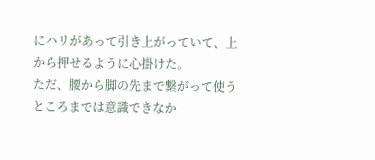にハリがあって引き上がっていて、上から押せるように心掛けた。
ただ、腰から脚の先まで繋がって使うところまでは意識できなか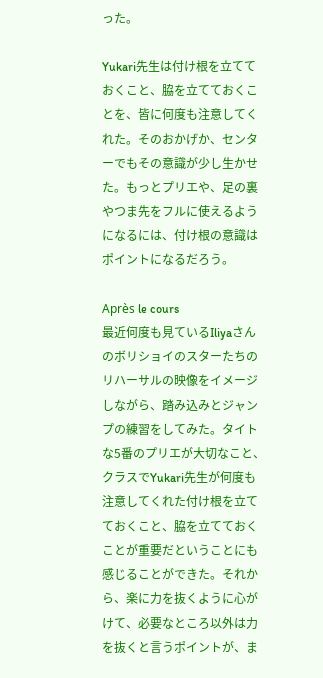った。

Yukari先生は付け根を立てておくこと、脇を立てておくことを、皆に何度も注意してくれた。そのおかげか、センターでもその意識が少し生かせた。もっとプリエや、足の裏やつま先をフルに使えるようになるには、付け根の意識はポイントになるだろう。

Après le cours
最近何度も見ているIliyaさんのボリショイのスターたちのリハーサルの映像をイメージしながら、踏み込みとジャンプの練習をしてみた。タイトな5番のプリエが大切なこと、クラスでYukari先生が何度も注意してくれた付け根を立てておくこと、脇を立てておくことが重要だということにも感じることができた。それから、楽に力を抜くように心がけて、必要なところ以外は力を抜くと言うポイントが、ま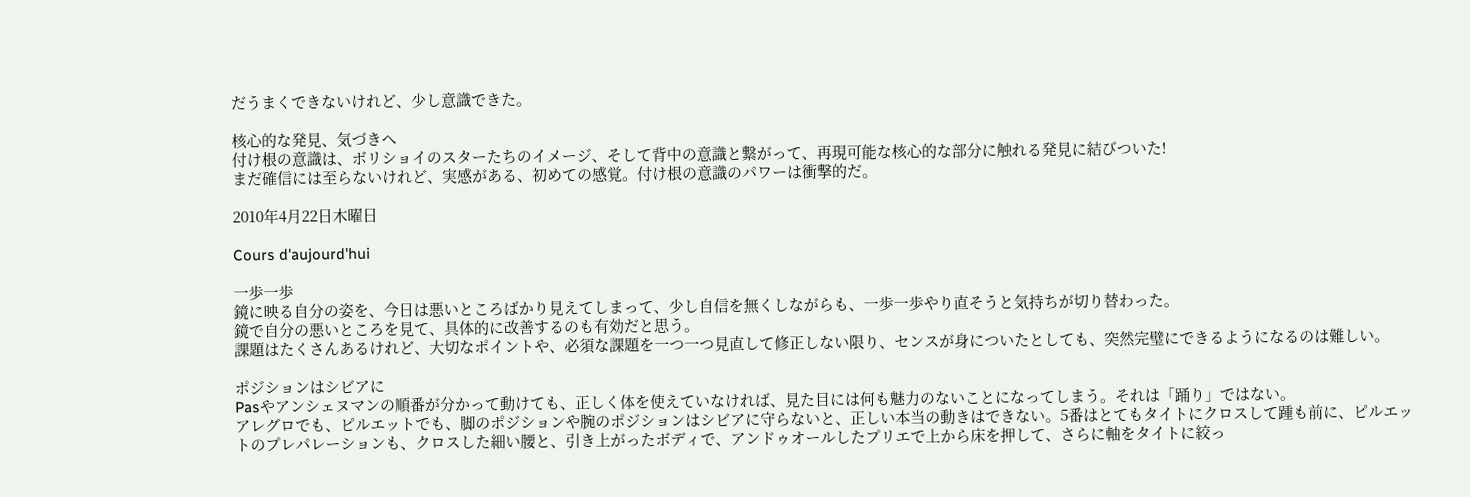だうまくできないけれど、少し意識できた。

核心的な発見、気づきへ
付け根の意識は、ボリショイのスターたちのイメージ、そして背中の意識と繋がって、再現可能な核心的な部分に触れる発見に結びついた!
まだ確信には至らないけれど、実感がある、初めての感覚。付け根の意識のパワーは衝撃的だ。

2010年4月22日木曜日

Cours d'aujourd'hui

一歩一歩
鏡に映る自分の姿を、今日は悪いところばかり見えてしまって、少し自信を無くしながらも、一歩一歩やり直そうと気持ちが切り替わった。
鏡で自分の悪いところを見て、具体的に改善するのも有効だと思う。
課題はたくさんあるけれど、大切なポイントや、必須な課題を一つ一つ見直して修正しない限り、センスが身についたとしても、突然完璧にできるようになるのは難しい。

ポジションはシビアに
Pasやアンシェヌマンの順番が分かって動けても、正しく体を使えていなければ、見た目には何も魅力のないことになってしまう。それは「踊り」ではない。
アレグロでも、ピルエットでも、脚のポジションや腕のポジションはシビアに守らないと、正しい本当の動きはできない。5番はとてもタイトにクロスして踵も前に、ピルエットのプレパレーションも、クロスした細い腰と、引き上がったボディで、アンドゥオールしたプリエで上から床を押して、さらに軸をタイトに絞っ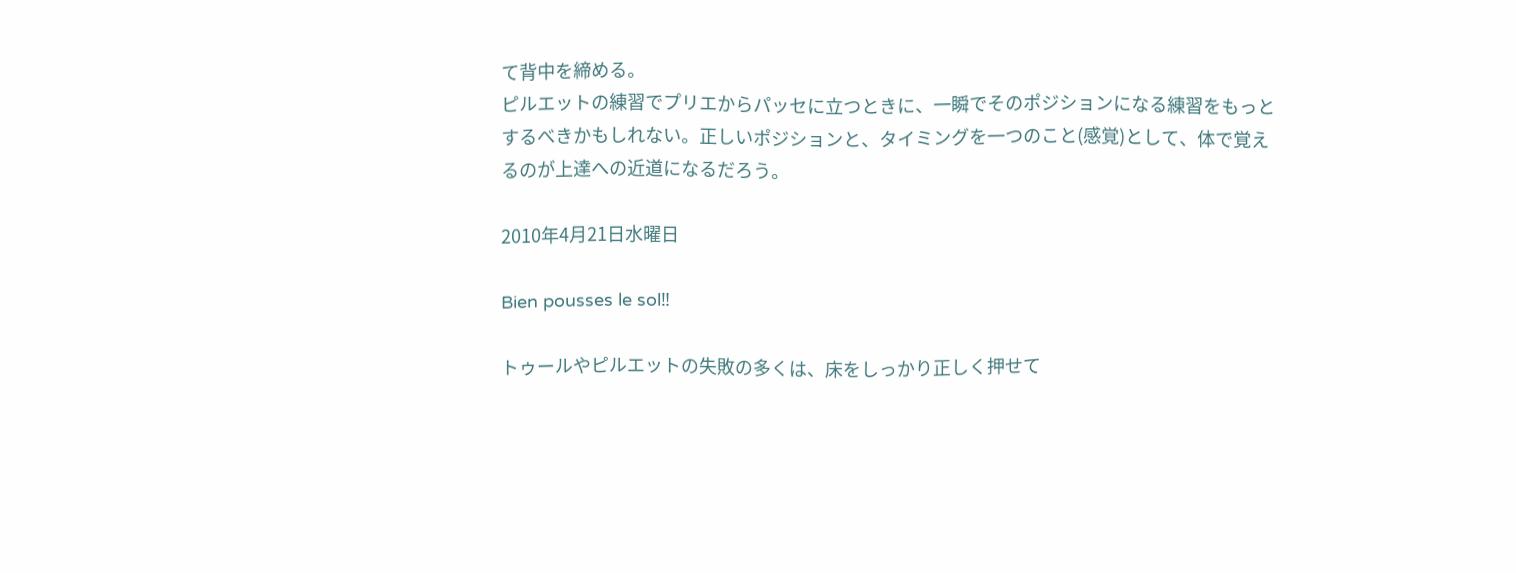て背中を締める。
ピルエットの練習でプリエからパッセに立つときに、一瞬でそのポジションになる練習をもっとするべきかもしれない。正しいポジションと、タイミングを一つのこと(感覚)として、体で覚えるのが上達への近道になるだろう。

2010年4月21日水曜日

Bien pousses le sol‼

トゥールやピルエットの失敗の多くは、床をしっかり正しく押せて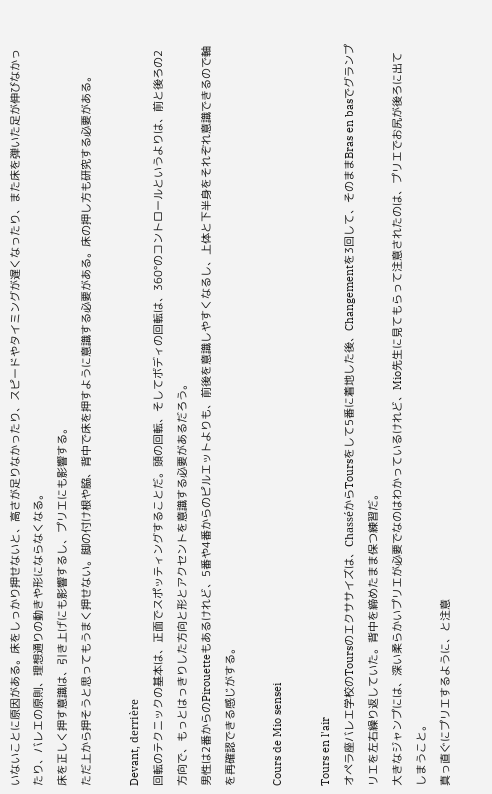いないことに原因がある。床をしっかり押せないと、高さが足りなかったり、スピードやタイミングが遅くなったり、また床を弾いた足が伸びなかったり、バレエの原則、理想通りの動きや形にならなくなる。
床を正しく押す意識は、引き上げにも影響するし、プリエにも影響する。
ただ上から押そうと思ってもうまく押せない。脚の付け根や脇、背中で床を押すように意識する必要がある。床の押し方も研究する必要がある。

Devant, derrière
回転のテクニックの基本は、正面でスポッティングすることだ。頭の回転、そしてボディの回転は、360°のコントロールというよりは、前と後ろの2方向で、もっとはっきりした方向と形とアクセントを意識する必要があるだろう。
男性は2番からのPirouetteもあるけれど、5番や4番からのピルエットよりも、前後を意識しやすくなるし、上体と下半身をそれぞれ意識できるので軸を再確認できる感じがする。

Cours de Mio sensei

Tours en l'air
オペラ座バレエ学校のToursのエクササイズは、ChasséからToursをして5番に着地した後、Changementを3回して、そのままBras en basでグランプリエを左右繰り返していた。背中を締めたまま保つ練習だ。
大きなジャンプには、深い柔らかいプリエが必要でなのはわかっているけれど、Mio先生に見てもらって注意されたのは、プリエでお尻が後ろに出てしまうこと。
真っ直ぐにプリエするように、と注意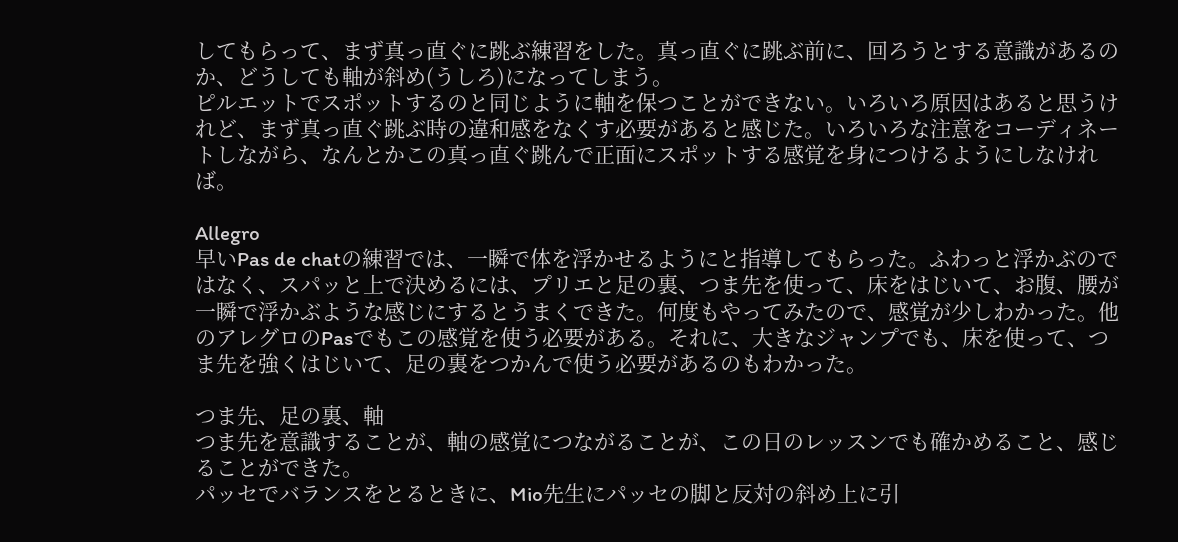してもらって、まず真っ直ぐに跳ぶ練習をした。真っ直ぐに跳ぶ前に、回ろうとする意識があるのか、どうしても軸が斜め(うしろ)になってしまう。
ピルエットでスポットするのと同じように軸を保つことができない。いろいろ原因はあると思うけれど、まず真っ直ぐ跳ぶ時の違和感をなくす必要があると感じた。いろいろな注意をコーディネートしながら、なんとかこの真っ直ぐ跳んで正面にスポットする感覚を身につけるようにしなければ。

Allegro
早いPas de chatの練習では、一瞬で体を浮かせるようにと指導してもらった。ふわっと浮かぶのではなく、スパッと上で決めるには、プリエと足の裏、つま先を使って、床をはじいて、お腹、腰が一瞬で浮かぶような感じにするとうまくできた。何度もやってみたので、感覚が少しわかった。他のアレグロのPasでもこの感覚を使う必要がある。それに、大きなジャンプでも、床を使って、つま先を強くはじいて、足の裏をつかんで使う必要があるのもわかった。

つま先、足の裏、軸
つま先を意識することが、軸の感覚につながることが、この日のレッスンでも確かめること、感じることができた。
パッセでバランスをとるときに、Mio先生にパッセの脚と反対の斜め上に引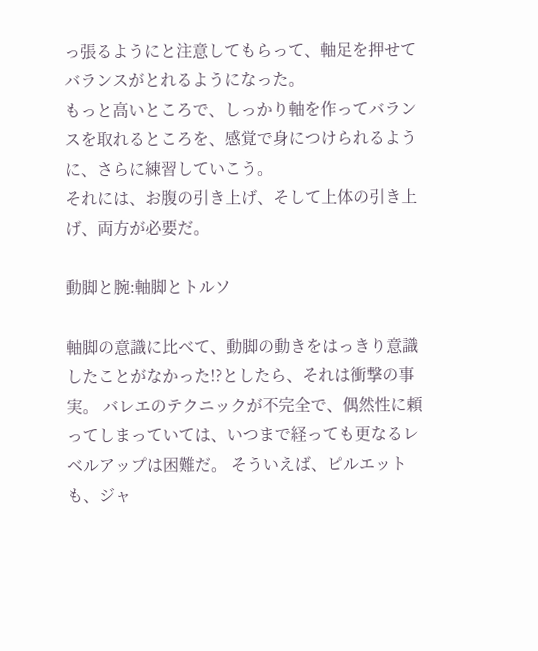っ張るようにと注意してもらって、軸足を押せてバランスがとれるようになった。
もっと高いところで、しっかり軸を作ってバランスを取れるところを、感覚で身につけられるように、さらに練習していこう。
それには、お腹の引き上げ、そして上体の引き上げ、両方が必要だ。

動脚と腕:軸脚とトルソ

軸脚の意識に比べて、動脚の動きをはっきり意識したことがなかった!?としたら、それは衝撃の事実。 バレエのテクニックが不完全で、偶然性に頼ってしまっていては、いつまで経っても更なるレベルアップは困難だ。 そういえば、ピルエットも、ジャ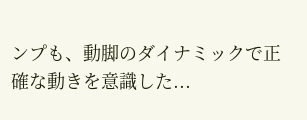ンプも、動脚のダイナミックで正確な動きを意識した...